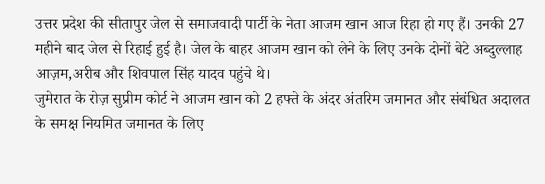उत्तर प्रदेश की सीतापुर जेल से समाजवादी पार्टी के नेता आजम खान आज रिहा हो गए हैं। उनकी 27 महीने बाद जेल से रिहाई हुई है। जेल के बाहर आजम खान को लेने के लिए उनके दोनों बेटे अब्दुल्लाह आज़म,अरीब और शिवपाल सिंह यादव पहुंचे थे।
जुमेरात के रोज़ सुप्रीम कोर्ट ने आजम खान को 2 हफ्ते के अंदर अंतरिम जमानत और संबंधित अदालत के समक्ष नियमित जमानत के लिए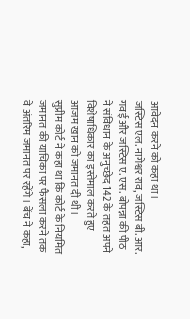आवेदन करने को कहा था।
जस्टिस एल. नागेश्वर राव, जस्टिस बी. आर. गवई और जस्टिस ए. एस. बोपन्ना की पीठ ने संविधान के अनुच्छेद 142 के तहत अपने विशेषाधिकार का इस्तेमाल करते हुए आजम खान को जमानत दी थी।
सुप्रीम कोर्ट ने कहा था कि कोर्ट के नियमित जमानत की याचिका पर फैसला करने तक वे अंतरिम जमानत पर रहेंगे। बेंच ने कहा,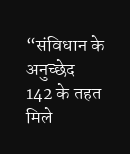“संविधान के अनुच्छेद 142 के तहत मिले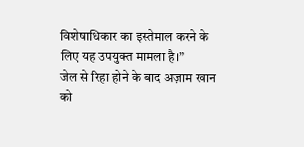विशेषाधिकार का इस्तेमाल करने के लिए यह उपयुक्त मामला है।”
जेल से रिहा होने के बाद अज़ाम खान को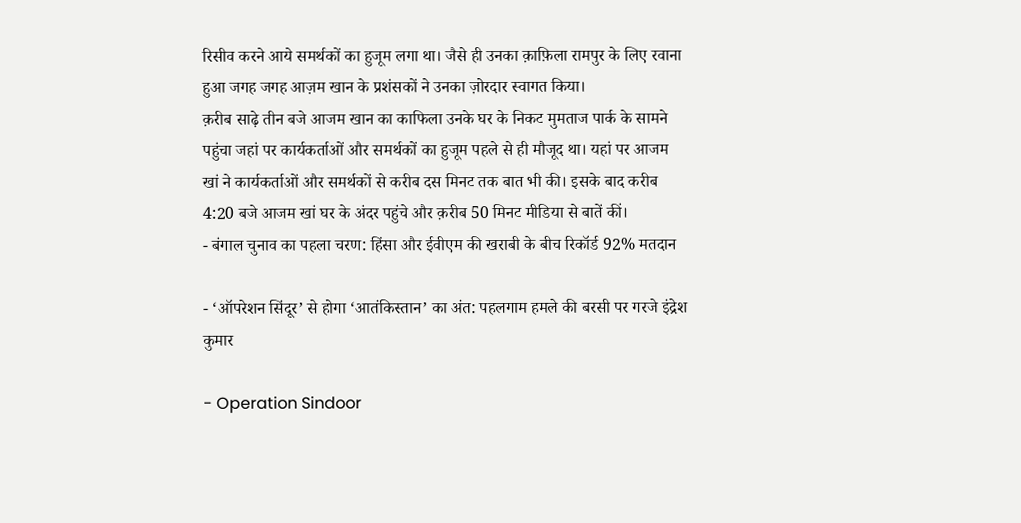रिसीव करने आये समर्थकों का हुजूम लगा था। जैसे ही उनका क़ाफ़िला रामपुर के लिए रवाना हुआ जगह जगह आज़म खान के प्रशंसकों ने उनका ज़ोरदार स्वागत किया।
क़रीब साढ़े तीन बजे आजम खान का काफिला उनके घर के निकट मुमताज पार्क के सामने पहुंचा जहां पर कार्यकर्ताओं और समर्थकों का हुजूम पहले से ही मौजूद था। यहां पर आजम खां ने कार्यकर्ताओं और समर्थकों से करीब दस मिनट तक बात भी की। इसके बाद करीब 4:20 बजे आजम खां घर के अंदर पहुंचे और क़रीब 50 मिनट मीडिया से बातें कीं।
- बंगाल चुनाव का पहला चरण: हिंसा और ईवीएम की खराबी के बीच रिकॉर्ड 92% मतदान

- ‘ऑपरेशन सिंदूर’ से होगा ‘आतंकिस्तान’ का अंत: पहलगाम हमले की बरसी पर गरजे इंद्रेश कुमार

- Operation Sindoor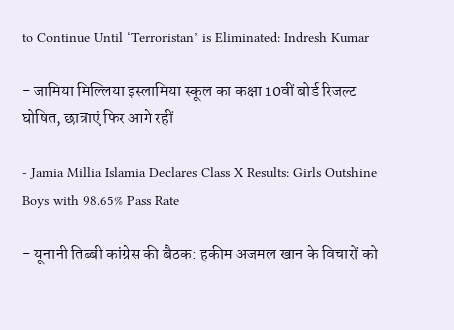to Continue Until ‘Terroristan’ is Eliminated: Indresh Kumar

- जामिया मिल्लिया इस्लामिया स्कूल का कक्षा 10वीं बोर्ड रिजल्ट घोषित, छात्राएं फिर आगे रहीं

- Jamia Millia Islamia Declares Class X Results: Girls Outshine Boys with 98.65% Pass Rate

- यूनानी तिब्बी कांग्रेस की बैठक: हकीम अजमल खान के विचारों को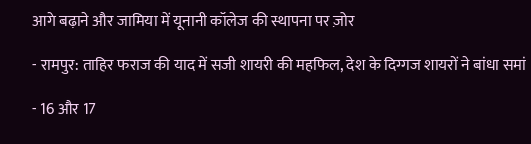आगे बढ़ाने और जामिया में यूनानी कॉलेज की स्थापना पर ज़ोर

- रामपुर: ताहिर फराज की याद में सजी शायरी की महफिल, देश के दिग्गज शायरों ने बांधा समां

- 16 और 17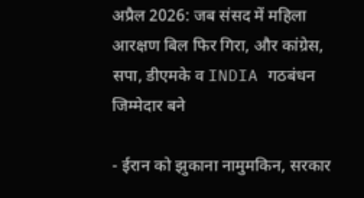अप्रैल 2026: जब संसद में महिला आरक्षण बिल फिर गिरा, और कांग्रेस, सपा, डीएमके व INDIA गठबंधन जिम्मेदार बने

- ईरान को झुकाना नामुमकिन, सरकार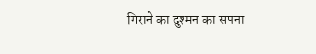गिराने का दुश्मन का सपना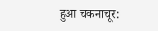हुआ चकनाचूर: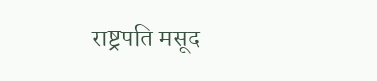राष्ट्रपति मसूद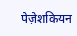पेज़ेशकियन